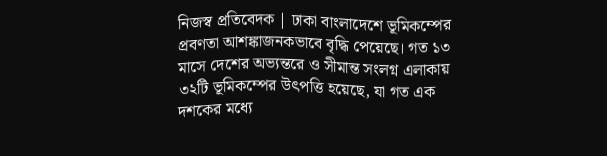নিজস্ব প্রতিবেদক | ঢাকা বাংলাদেশে ভূমিকম্পের প্রবণতা আশঙ্কাজনকভাবে বৃদ্ধি পেয়েছে। গত ১৩ মাসে দেশের অভ্যন্তরে ও সীমান্ত সংলগ্ন এলাকায় ৩২টি ভূমিকম্পের উৎপত্তি হয়েছে, যা গত এক দশকের মধ্যে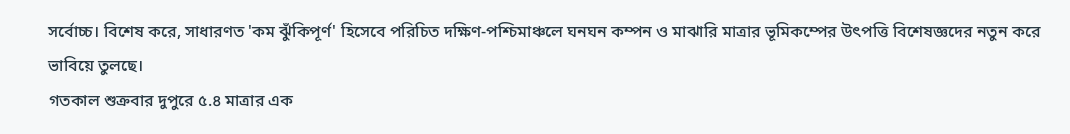সর্বোচ্চ। বিশেষ করে, সাধারণত 'কম ঝুঁকিপূর্ণ' হিসেবে পরিচিত দক্ষিণ-পশ্চিমাঞ্চলে ঘনঘন কম্পন ও মাঝারি মাত্রার ভূমিকম্পের উৎপত্তি বিশেষজ্ঞদের নতুন করে ভাবিয়ে তুলছে।
গতকাল শুক্রবার দুপুরে ৫.৪ মাত্রার এক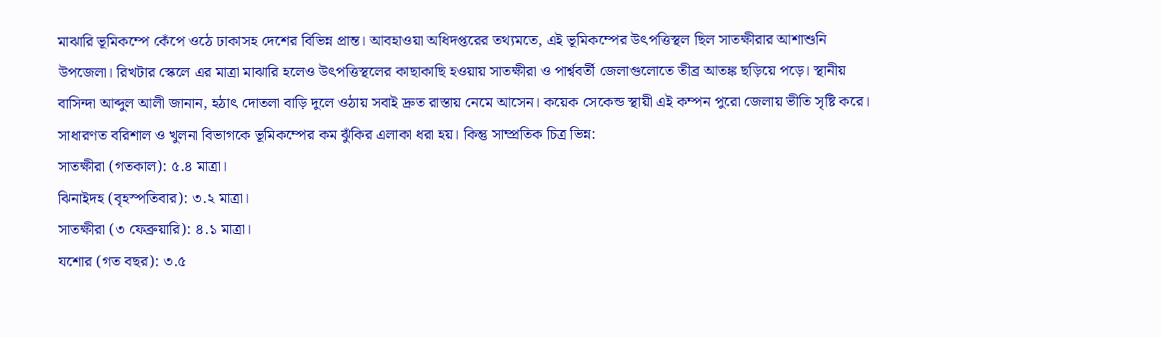মাঝারি ভূমিকম্পে কেঁপে ওঠে ঢাকাসহ দেশের বিভিন্ন প্রান্ত। আবহাওয়া অধিদপ্তরের তথ্যমতে, এই ভূমিকম্পের উৎপত্তিস্থল ছিল সাতক্ষীরার আশাশুনি উপজেলা। রিখটার স্কেলে এর মাত্রা মাঝারি হলেও উৎপত্তিস্থলের কাছাকাছি হওয়ায় সাতক্ষীরা ও পার্শ্ববর্তী জেলাগুলোতে তীব্র আতঙ্ক ছড়িয়ে পড়ে। স্থানীয় বাসিন্দা আব্দুল আলী জানান, হঠাৎ দোতলা বাড়ি দুলে ওঠায় সবাই দ্রুত রাস্তায় নেমে আসেন। কয়েক সেকেন্ড স্থায়ী এই কম্পন পুরো জেলায় ভীতি সৃষ্টি করে।
সাধারণত বরিশাল ও খুলনা বিভাগকে ভূমিকম্পের কম ঝুঁকির এলাকা ধরা হয়। কিন্তু সাম্প্রতিক চিত্র ভিন্ন:
সাতক্ষীরা (গতকাল): ৫.৪ মাত্রা।
ঝিনাইদহ (বৃহস্পতিবার): ৩.২ মাত্রা।
সাতক্ষীরা (৩ ফেব্রুয়ারি): ৪.১ মাত্রা।
যশোর (গত বছর): ৩.৫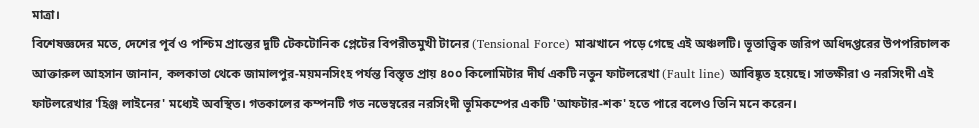মাত্রা।
বিশেষজ্ঞদের মতে, দেশের পূর্ব ও পশ্চিম প্রান্তের দুটি টেকটোনিক প্লেটের বিপরীতমুখী টানের (Tensional Force) মাঝখানে পড়ে গেছে এই অঞ্চলটি। ভূতাত্ত্বিক জরিপ অধিদপ্তরের উপপরিচালক আক্তারুল আহসান জানান, কলকাতা থেকে জামালপুর-ময়মনসিংহ পর্যন্ত বিস্তৃত প্রায় ৪০০ কিলোমিটার দীর্ঘ একটি নতুন ফাটলরেখা (Fault line) আবিষ্কৃত হয়েছে। সাতক্ষীরা ও নরসিংদী এই ফাটলরেখার 'হিঞ্জ লাইনের' মধ্যেই অবস্থিত। গতকালের কম্পনটি গত নভেম্বরের নরসিংদী ভূমিকম্পের একটি 'আফটার-শক' হতে পারে বলেও তিনি মনে করেন।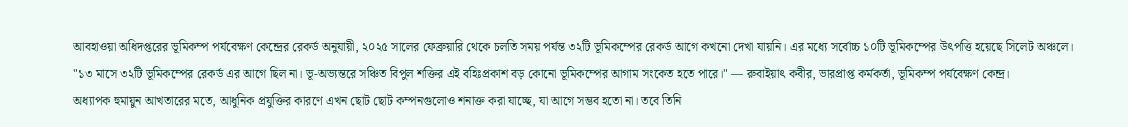আবহাওয়া অধিদপ্তরের ভূমিকম্প পর্যবেক্ষণ কেন্দ্রের রেকর্ড অনুযায়ী, ২০২৫ সালের ফেব্রুয়ারি থেকে চলতি সময় পর্যন্ত ৩২টি ভূমিকম্পের রেকর্ড আগে কখনো দেখা যায়নি। এর মধ্যে সর্বোচ্চ ১০টি ভূমিকম্পের উৎপত্তি হয়েছে সিলেট অঞ্চলে।
"১৩ মাসে ৩২টি ভূমিকম্পের রেকর্ড এর আগে ছিল না। ভূ-অভ্যন্তরে সঞ্চিত বিপুল শক্তির এই বহিঃপ্রকাশ বড় কোনো ভূমিকম্পের আগাম সংকেত হতে পারে।" — রুবাইয়াৎ কবীর, ভারপ্রাপ্ত কর্মকর্তা, ভূমিকম্প পর্যবেক্ষণ কেন্দ্র।
অধ্যাপক হুমায়ুন আখতারের মতে, আধুনিক প্রযুক্তির কারণে এখন ছোট ছোট কম্পনগুলোও শনাক্ত করা যাচ্ছে, যা আগে সম্ভব হতো না। তবে তিনি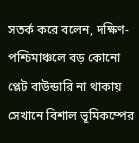সতর্ক করে বলেন, দক্ষিণ-পশ্চিমাঞ্চলে বড় কোনো প্লেট বাউন্ডারি না থাকায় সেখানে বিশাল ভূমিকম্পের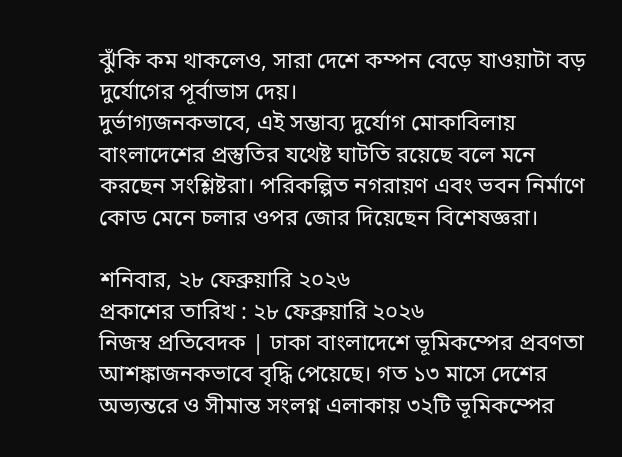ঝুঁকি কম থাকলেও, সারা দেশে কম্পন বেড়ে যাওয়াটা বড় দুর্যোগের পূর্বাভাস দেয়।
দুর্ভাগ্যজনকভাবে, এই সম্ভাব্য দুর্যোগ মোকাবিলায় বাংলাদেশের প্রস্তুতির যথেষ্ট ঘাটতি রয়েছে বলে মনে করছেন সংশ্লিষ্টরা। পরিকল্পিত নগরায়ণ এবং ভবন নির্মাণে কোড মেনে চলার ওপর জোর দিয়েছেন বিশেষজ্ঞরা।

শনিবার, ২৮ ফেব্রুয়ারি ২০২৬
প্রকাশের তারিখ : ২৮ ফেব্রুয়ারি ২০২৬
নিজস্ব প্রতিবেদক | ঢাকা বাংলাদেশে ভূমিকম্পের প্রবণতা আশঙ্কাজনকভাবে বৃদ্ধি পেয়েছে। গত ১৩ মাসে দেশের অভ্যন্তরে ও সীমান্ত সংলগ্ন এলাকায় ৩২টি ভূমিকম্পের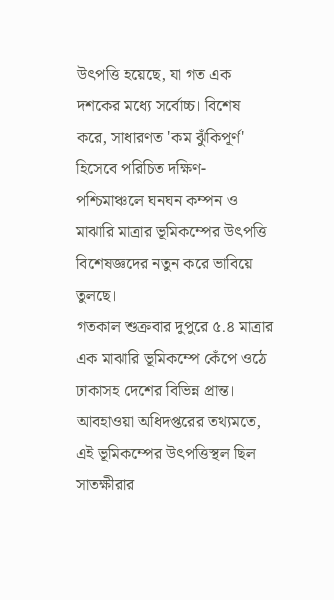উৎপত্তি হয়েছে, যা গত এক দশকের মধ্যে সর্বোচ্চ। বিশেষ করে, সাধারণত 'কম ঝুঁকিপূর্ণ' হিসেবে পরিচিত দক্ষিণ-পশ্চিমাঞ্চলে ঘনঘন কম্পন ও মাঝারি মাত্রার ভূমিকম্পের উৎপত্তি বিশেষজ্ঞদের নতুন করে ভাবিয়ে তুলছে।
গতকাল শুক্রবার দুপুরে ৫.৪ মাত্রার এক মাঝারি ভূমিকম্পে কেঁপে ওঠে ঢাকাসহ দেশের বিভিন্ন প্রান্ত। আবহাওয়া অধিদপ্তরের তথ্যমতে, এই ভূমিকম্পের উৎপত্তিস্থল ছিল সাতক্ষীরার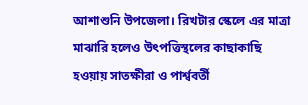আশাশুনি উপজেলা। রিখটার স্কেলে এর মাত্রা মাঝারি হলেও উৎপত্তিস্থলের কাছাকাছি হওয়ায় সাতক্ষীরা ও পার্শ্ববর্তী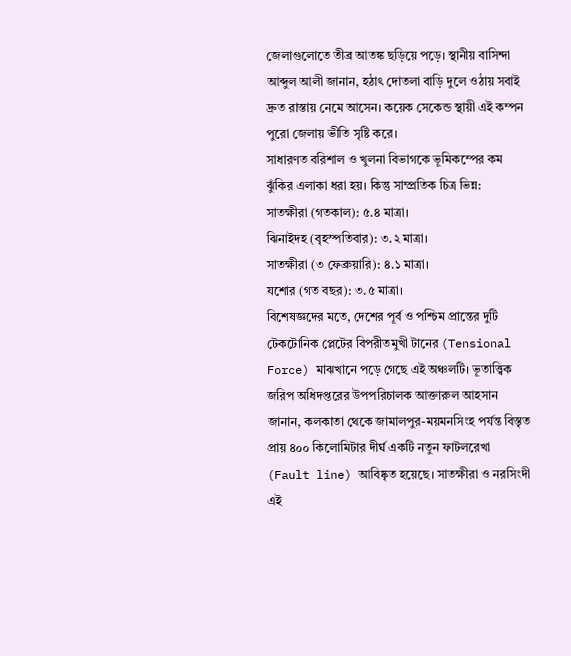জেলাগুলোতে তীব্র আতঙ্ক ছড়িয়ে পড়ে। স্থানীয় বাসিন্দা আব্দুল আলী জানান, হঠাৎ দোতলা বাড়ি দুলে ওঠায় সবাই দ্রুত রাস্তায় নেমে আসেন। কয়েক সেকেন্ড স্থায়ী এই কম্পন পুরো জেলায় ভীতি সৃষ্টি করে।
সাধারণত বরিশাল ও খুলনা বিভাগকে ভূমিকম্পের কম ঝুঁকির এলাকা ধরা হয়। কিন্তু সাম্প্রতিক চিত্র ভিন্ন:
সাতক্ষীরা (গতকাল): ৫.৪ মাত্রা।
ঝিনাইদহ (বৃহস্পতিবার): ৩.২ মাত্রা।
সাতক্ষীরা (৩ ফেব্রুয়ারি): ৪.১ মাত্রা।
যশোর (গত বছর): ৩.৫ মাত্রা।
বিশেষজ্ঞদের মতে, দেশের পূর্ব ও পশ্চিম প্রান্তের দুটি টেকটোনিক প্লেটের বিপরীতমুখী টানের (Tensional Force) মাঝখানে পড়ে গেছে এই অঞ্চলটি। ভূতাত্ত্বিক জরিপ অধিদপ্তরের উপপরিচালক আক্তারুল আহসান জানান, কলকাতা থেকে জামালপুর-ময়মনসিংহ পর্যন্ত বিস্তৃত প্রায় ৪০০ কিলোমিটার দীর্ঘ একটি নতুন ফাটলরেখা (Fault line) আবিষ্কৃত হয়েছে। সাতক্ষীরা ও নরসিংদী এই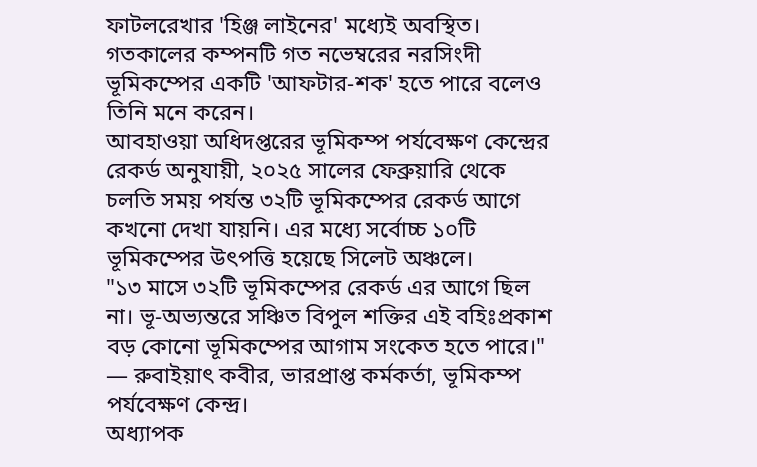ফাটলরেখার 'হিঞ্জ লাইনের' মধ্যেই অবস্থিত। গতকালের কম্পনটি গত নভেম্বরের নরসিংদী ভূমিকম্পের একটি 'আফটার-শক' হতে পারে বলেও তিনি মনে করেন।
আবহাওয়া অধিদপ্তরের ভূমিকম্প পর্যবেক্ষণ কেন্দ্রের রেকর্ড অনুযায়ী, ২০২৫ সালের ফেব্রুয়ারি থেকে চলতি সময় পর্যন্ত ৩২টি ভূমিকম্পের রেকর্ড আগে কখনো দেখা যায়নি। এর মধ্যে সর্বোচ্চ ১০টি ভূমিকম্পের উৎপত্তি হয়েছে সিলেট অঞ্চলে।
"১৩ মাসে ৩২টি ভূমিকম্পের রেকর্ড এর আগে ছিল না। ভূ-অভ্যন্তরে সঞ্চিত বিপুল শক্তির এই বহিঃপ্রকাশ বড় কোনো ভূমিকম্পের আগাম সংকেত হতে পারে।" — রুবাইয়াৎ কবীর, ভারপ্রাপ্ত কর্মকর্তা, ভূমিকম্প পর্যবেক্ষণ কেন্দ্র।
অধ্যাপক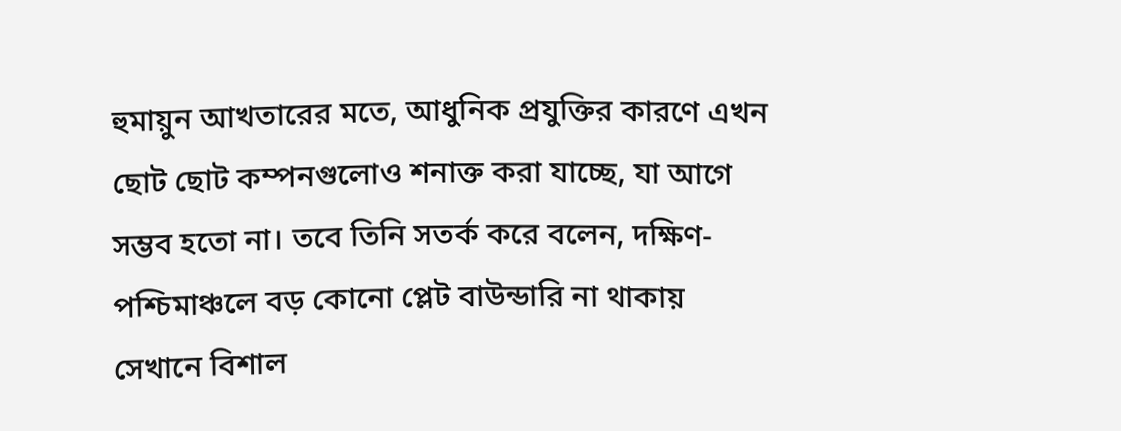হুমায়ুন আখতারের মতে, আধুনিক প্রযুক্তির কারণে এখন ছোট ছোট কম্পনগুলোও শনাক্ত করা যাচ্ছে, যা আগে সম্ভব হতো না। তবে তিনি সতর্ক করে বলেন, দক্ষিণ-পশ্চিমাঞ্চলে বড় কোনো প্লেট বাউন্ডারি না থাকায় সেখানে বিশাল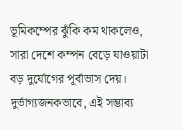ভূমিকম্পের ঝুঁকি কম থাকলেও, সারা দেশে কম্পন বেড়ে যাওয়াটা বড় দুর্যোগের পূর্বাভাস দেয়।
দুর্ভাগ্যজনকভাবে, এই সম্ভাব্য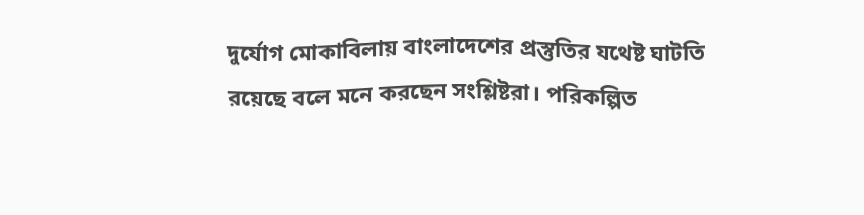দুর্যোগ মোকাবিলায় বাংলাদেশের প্রস্তুতির যথেষ্ট ঘাটতি রয়েছে বলে মনে করছেন সংশ্লিষ্টরা। পরিকল্পিত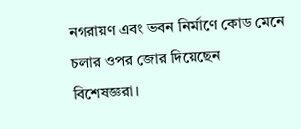নগরায়ণ এবং ভবন নির্মাণে কোড মেনে চলার ওপর জোর দিয়েছেন বিশেষজ্ঞরা।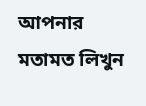আপনার মতামত লিখুন